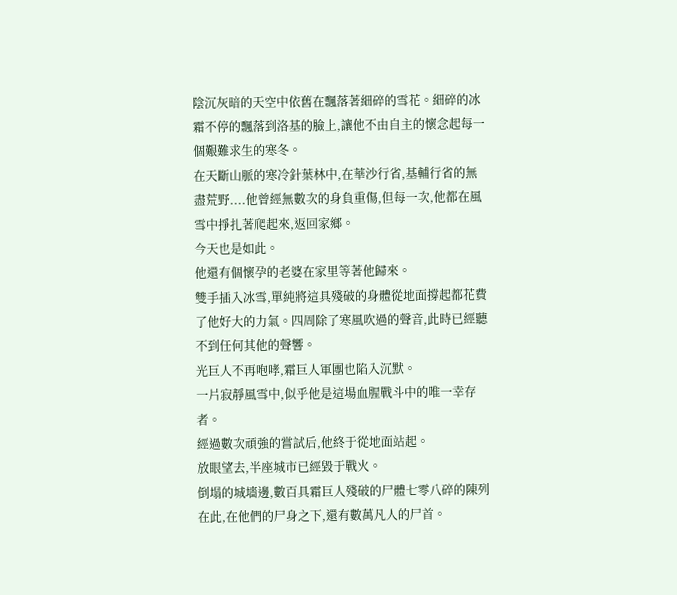陰沉灰暗的天空中依舊在飄落著細碎的雪花。細碎的冰霜不停的飄落到洛基的臉上,讓他不由自主的懷念起每一個艱難求生的寒冬。
在天斷山脈的寒冷針葉林中,在華沙行省,基輔行省的無盡荒野....他曾經無數次的身負重傷,但每一次,他都在風雪中掙扎著爬起來,返回家鄉。
今天也是如此。
他還有個懷孕的老婆在家里等著他歸來。
雙手插入冰雪,單純將這具殘破的身體從地面撐起都花費了他好大的力氣。四周除了寒風吹過的聲音,此時已經聽不到任何其他的聲響。
光巨人不再咆哮,霜巨人軍團也陷入沉默。
一片寂靜風雪中,似乎他是這場血腥戰斗中的唯一幸存者。
經過數次頑強的嘗試后,他終于從地面站起。
放眼望去,半座城市已經毀于戰火。
倒塌的城墻邊,數百具霜巨人殘破的尸體七零八碎的陳列在此,在他們的尸身之下,還有數萬凡人的尸首。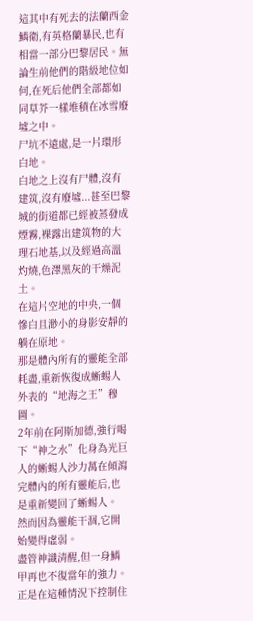這其中有死去的法蘭西金鱗衛,有英格蘭暴民,也有相當一部分巴黎居民。無論生前他們的階級地位如何,在死后他們全部都如同草芥一樣堆積在冰雪廢墟之中。
尸坑不遠處,是一片環形白地。
白地之上沒有尸體,沒有建筑,沒有廢墟...甚至巴黎城的街道都已經被蒸發成煙霧,裸露出建筑物的大理石地基,以及經過高溫灼燒,色澤黑灰的干燥泥土。
在這片空地的中央,一個慘白且渺小的身影安靜的躺在原地。
那是體內所有的靈能全部耗盡,重新恢復成蜥蜴人外表的“地海之王”穆圖。
2年前在阿斯加德,強行喝下“神之水”化身為光巨人的蜥蜴人沙力萬在傾瀉完體內的所有靈能后,也是重新變回了蜥蜴人。
然而因為靈能干涸,它開始變得虛弱。
盡管神識清醒,但一身鱗甲再也不復當年的強力。正是在這種情況下控制住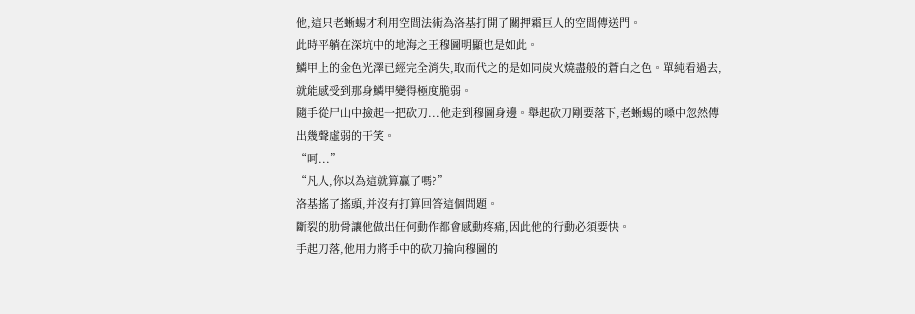他,這只老蜥蜴才利用空間法術為洛基打開了關押霜巨人的空間傳送門。
此時平躺在深坑中的地海之王穆圖明顯也是如此。
鱗甲上的金色光澤已經完全消失,取而代之的是如同炭火燒盡般的蒼白之色。單純看過去,就能感受到那身鱗甲變得極度脆弱。
隨手從尸山中撿起一把砍刀...他走到穆圖身邊。舉起砍刀剛要落下,老蜥蜴的嗓中忽然傳出幾聲虛弱的干笑。
“呵...”
“凡人,你以為這就算贏了嗎?”
洛基搖了搖頭,并沒有打算回答這個問題。
斷裂的肋骨讓他做出任何動作都會感動疼痛,因此他的行動必須要快。
手起刀落,他用力將手中的砍刀掄向穆圖的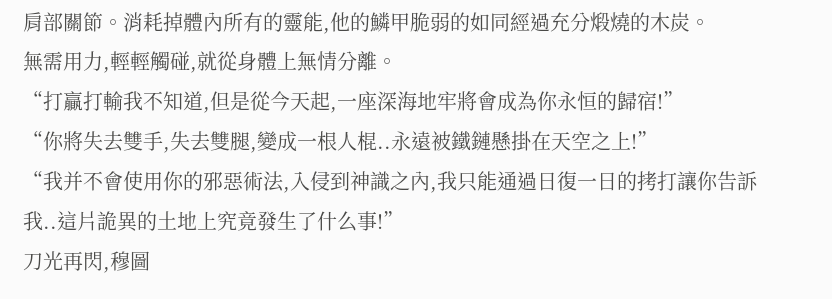肩部關節。消耗掉體內所有的靈能,他的鱗甲脆弱的如同經過充分煅燒的木炭。
無需用力,輕輕觸碰,就從身體上無情分離。
“打贏打輸我不知道,但是從今天起,一座深海地牢將會成為你永恒的歸宿!”
“你將失去雙手,失去雙腿,變成一根人棍..永遠被鐵鏈懸掛在天空之上!”
“我并不會使用你的邪惡術法,入侵到神識之內,我只能通過日復一日的拷打讓你告訴我..這片詭異的土地上究竟發生了什么事!”
刀光再閃,穆圖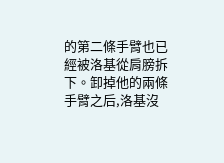的第二條手臂也已經被洛基從肩膀拆下。卸掉他的兩條手臂之后,洛基沒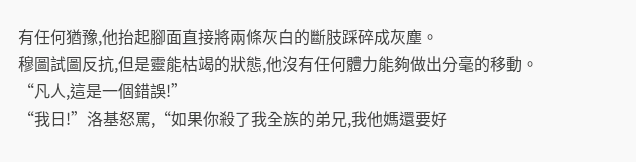有任何猶豫,他抬起腳面直接將兩條灰白的斷肢踩碎成灰塵。
穆圖試圖反抗,但是靈能枯竭的狀態,他沒有任何體力能夠做出分毫的移動。
“凡人,這是一個錯誤!”
“我日!”洛基怒罵,“如果你殺了我全族的弟兄,我他媽還要好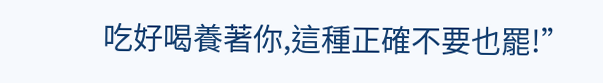吃好喝養著你,這種正確不要也罷!”